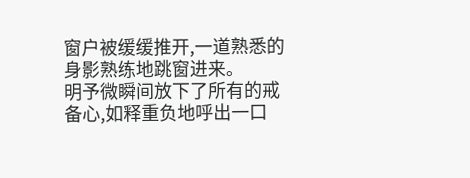窗户被缓缓推开,一道熟悉的身影熟练地跳窗进来。
明予微瞬间放下了所有的戒备心,如释重负地呼出一口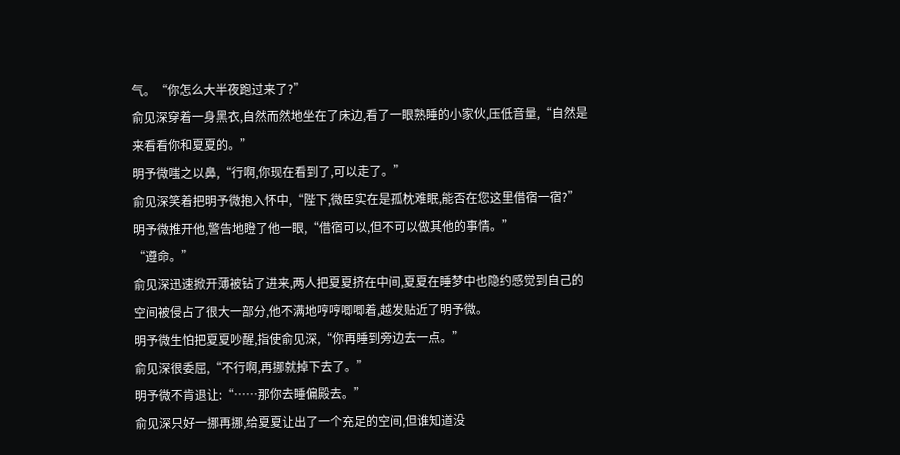气。“你怎么大半夜跑过来了?”
俞见深穿着一身黑衣,自然而然地坐在了床边,看了一眼熟睡的小家伙,压低音量,“自然是来看看你和夏夏的。”
明予微嗤之以鼻,“行啊,你现在看到了,可以走了。”
俞见深笑着把明予微抱入怀中,“陛下,微臣实在是孤枕难眠,能否在您这里借宿一宿?”
明予微推开他,警告地瞪了他一眼,“借宿可以,但不可以做其他的事情。”
“遵命。”
俞见深迅速掀开薄被钻了进来,两人把夏夏挤在中间,夏夏在睡梦中也隐约感觉到自己的空间被侵占了很大一部分,他不满地哼哼唧唧着,越发贴近了明予微。
明予微生怕把夏夏吵醒,指使俞见深,“你再睡到旁边去一点。”
俞见深很委屈,“不行啊,再挪就掉下去了。”
明予微不肯退让:“……那你去睡偏殿去。”
俞见深只好一挪再挪,给夏夏让出了一个充足的空间,但谁知道没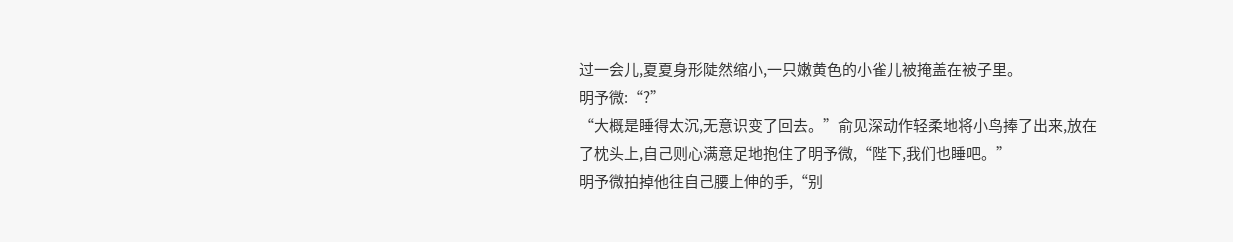过一会儿,夏夏身形陡然缩小,一只嫩黄色的小雀儿被掩盖在被子里。
明予微:“?”
“大概是睡得太沉,无意识变了回去。”俞见深动作轻柔地将小鸟捧了出来,放在了枕头上,自己则心满意足地抱住了明予微,“陛下,我们也睡吧。”
明予微拍掉他往自己腰上伸的手,“别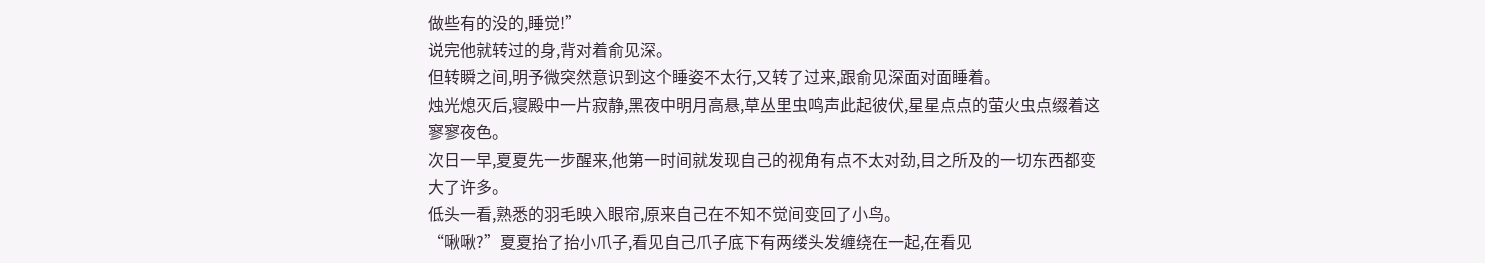做些有的没的,睡觉!”
说完他就转过的身,背对着俞见深。
但转瞬之间,明予微突然意识到这个睡姿不太行,又转了过来,跟俞见深面对面睡着。
烛光熄灭后,寝殿中一片寂静,黑夜中明月高悬,草丛里虫鸣声此起彼伏,星星点点的萤火虫点缀着这寥寥夜色。
次日一早,夏夏先一步醒来,他第一时间就发现自己的视角有点不太对劲,目之所及的一切东西都变大了许多。
低头一看,熟悉的羽毛映入眼帘,原来自己在不知不觉间变回了小鸟。
“啾啾?”夏夏抬了抬小爪子,看见自己爪子底下有两缕头发缠绕在一起,在看见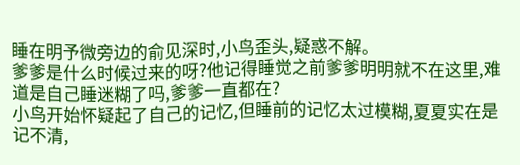睡在明予微旁边的俞见深时,小鸟歪头,疑惑不解。
爹爹是什么时候过来的呀?他记得睡觉之前爹爹明明就不在这里,难道是自己睡迷糊了吗,爹爹一直都在?
小鸟开始怀疑起了自己的记忆,但睡前的记忆太过模糊,夏夏实在是记不清,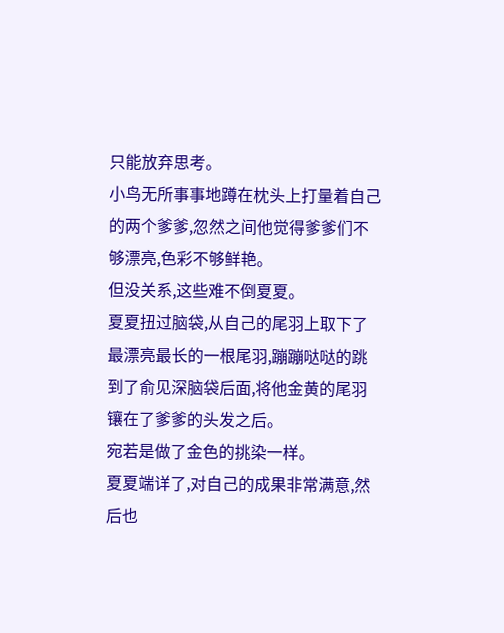只能放弃思考。
小鸟无所事事地蹲在枕头上打量着自己的两个爹爹,忽然之间他觉得爹爹们不够漂亮,色彩不够鲜艳。
但没关系,这些难不倒夏夏。
夏夏扭过脑袋,从自己的尾羽上取下了最漂亮最长的一根尾羽,蹦蹦哒哒的跳到了俞见深脑袋后面,将他金黄的尾羽镶在了爹爹的头发之后。
宛若是做了金色的挑染一样。
夏夏端详了,对自己的成果非常满意,然后也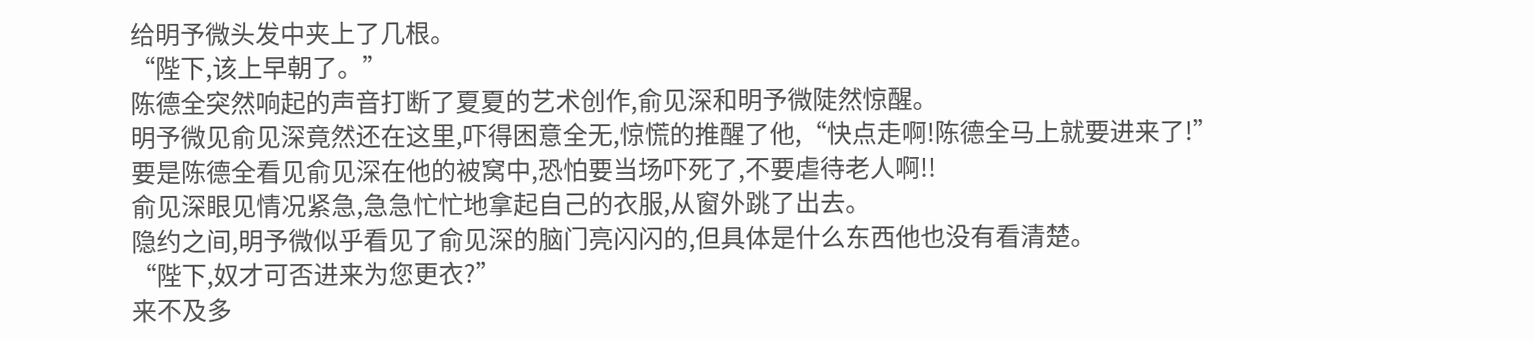给明予微头发中夹上了几根。
“陛下,该上早朝了。”
陈德全突然响起的声音打断了夏夏的艺术创作,俞见深和明予微陡然惊醒。
明予微见俞见深竟然还在这里,吓得困意全无,惊慌的推醒了他,“快点走啊!陈德全马上就要进来了!”
要是陈德全看见俞见深在他的被窝中,恐怕要当场吓死了,不要虐待老人啊!!
俞见深眼见情况紧急,急急忙忙地拿起自己的衣服,从窗外跳了出去。
隐约之间,明予微似乎看见了俞见深的脑门亮闪闪的,但具体是什么东西他也没有看清楚。
“陛下,奴才可否进来为您更衣?”
来不及多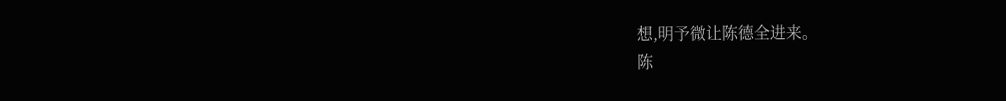想,明予微让陈德全进来。
陈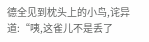德全见到枕头上的小鸟,诧异道:“咦,这雀儿不是丢了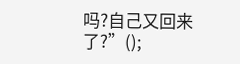吗?自己又回来了?”();